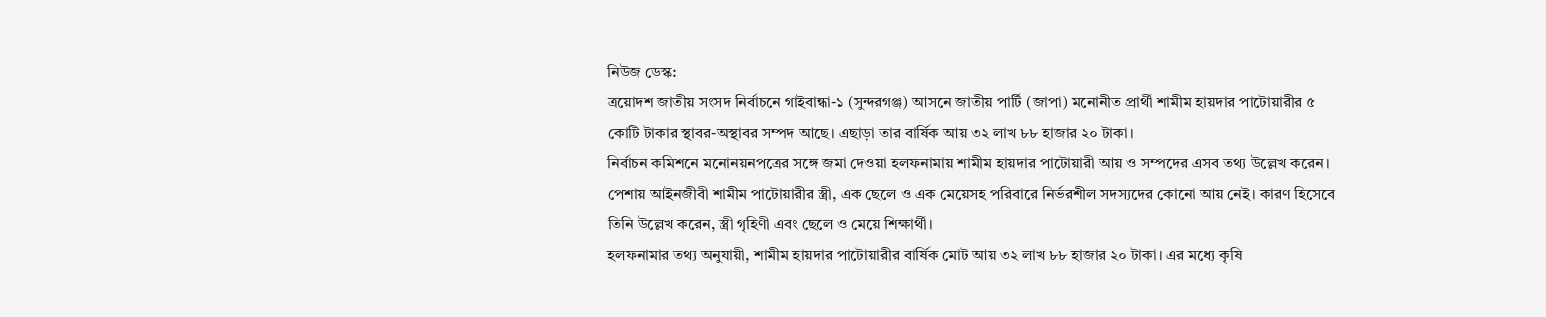নিউজ ডেস্ক:
ত্রয়োদশ জাতীয় সংসদ নির্বাচনে গাইবান্ধা-১ (সুন্দরগঞ্জ) আসনে জাতীয় পার্টি (জাপা) মনোনীত প্রার্থী শামীম হায়দার পাটোয়ারীর ৫ কোটি টাকার স্থাবর-অস্থাবর সম্পদ আছে। এছাড়া তার বার্ষিক আয় ৩২ লাখ ৮৮ হাজার ২০ টাকা।
নির্বাচন কমিশনে মনোনয়নপত্রের সঙ্গে জমা দেওয়া হলফনামায় শামীম হায়দার পাটোয়ারী আয় ও সম্পদের এসব তথ্য উল্লেখ করেন।
পেশায় আইনজীবী শামীম পাটোয়ারীর স্ত্রী, এক ছেলে ও এক মেয়েসহ পরিবারে নির্ভরশীল সদস্যদের কোনো আয় নেই। কারণ হিসেবে তিনি উল্লেখ করেন, স্ত্রী গৃহিণী এবং ছেলে ও মেয়ে শিক্ষার্থী।
হলফনামার তথ্য অনুযায়ী, শামীম হায়দার পাটোয়ারীর বার্ষিক মোট আয় ৩২ লাখ ৮৮ হাজার ২০ টাকা। এর মধ্যে কৃষি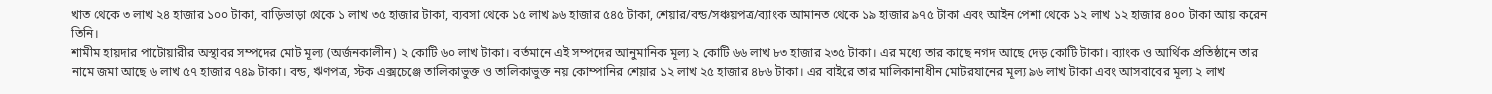খাত থেকে ৩ লাখ ২৪ হাজার ১০০ টাকা, বাড়িভাড়া থেকে ১ লাখ ৩৫ হাজার টাকা, ব্যবসা থেকে ১৫ লাখ ৯৬ হাজার ৫৪৫ টাকা, শেয়ার/বন্ড/সঞ্চয়পত্র/ব্যাংক আমানত থেকে ১৯ হাজার ৯৭৫ টাকা এবং আইন পেশা থেকে ১২ লাখ ১২ হাজার ৪০০ টাকা আয় করেন তিনি।
শামীম হায়দার পাটোয়ারীর অস্থাবর সম্পদের মোট মূল্য (অর্জনকালীন) ২ কোটি ৬০ লাখ টাকা। বর্তমানে এই সম্পদের আনুমানিক মূল্য ২ কোটি ৬৬ লাখ ৮৩ হাজার ২৩৫ টাকা। এর মধ্যে তার কাছে নগদ আছে দেড় কোটি টাকা। ব্যাংক ও আর্থিক প্রতিষ্ঠানে তার নামে জমা আছে ৬ লাখ ৫৭ হাজার ৭৪৯ টাকা। বন্ড, ঋণপত্র, স্টক এক্সচেঞ্জে তালিকাভুক্ত ও তালিকাভুক্ত নয় কোম্পানির শেয়ার ১২ লাখ ২৫ হাজার ৪৮৬ টাকা। এর বাইরে তার মালিকানাধীন মোটরযানের মূল্য ৯৬ লাখ টাকা এবং আসবাবের মূল্য ২ লাখ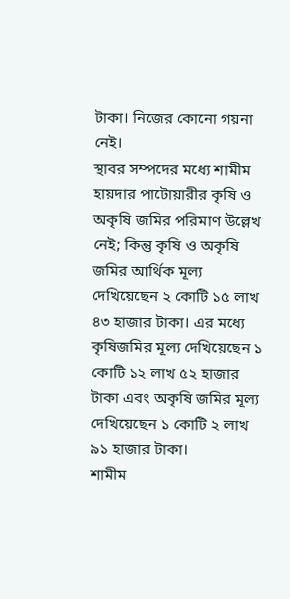টাকা। নিজের কোনো গয়না নেই।
স্থাবর সম্পদের মধ্যে শামীম হায়দার পাটোয়ারীর কৃষি ও অকৃষি জমির পরিমাণ উল্লেখ নেই; কিন্তু কৃষি ও অকৃষি জমির আর্থিক মূল্য দেখিয়েছেন ২ কোটি ১৫ লাখ ৪৩ হাজার টাকা। এর মধ্যে কৃষিজমির মূল্য দেখিয়েছেন ১ কোটি ১২ লাখ ৫২ হাজার টাকা এবং অকৃষি জমির মূল্য দেখিয়েছেন ১ কোটি ২ লাখ ৯১ হাজার টাকা।
শামীম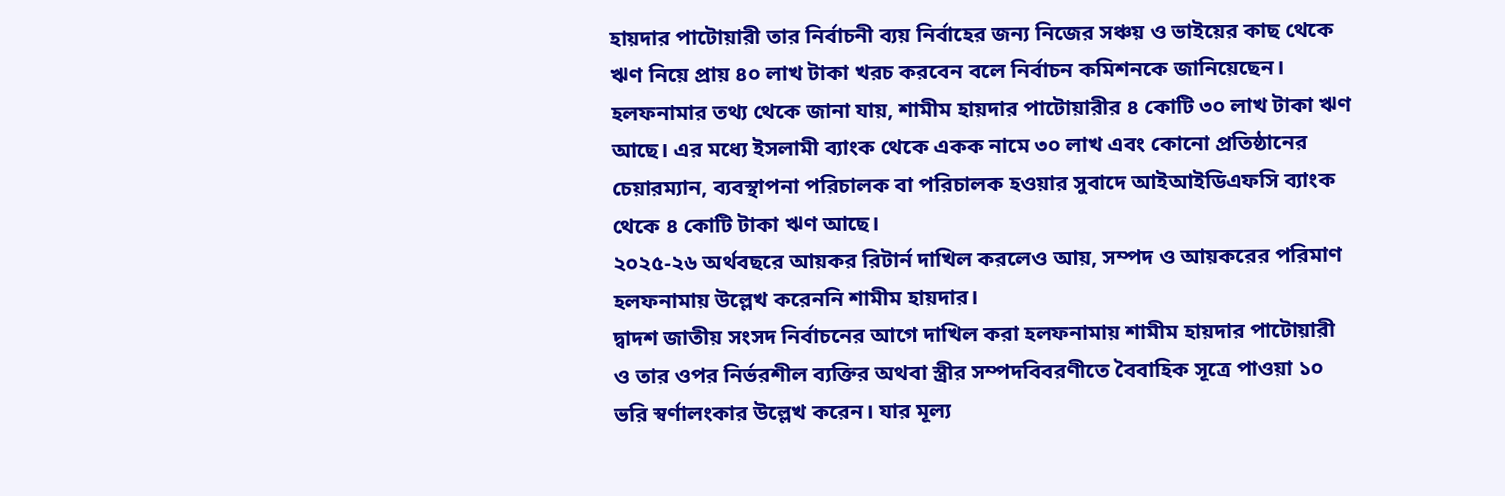হায়দার পাটোয়ারী তার নির্বাচনী ব্যয় নির্বাহের জন্য নিজের সঞ্চয় ও ভাইয়ের কাছ থেকে ঋণ নিয়ে প্রায় ৪০ লাখ টাকা খরচ করবেন বলে নির্বাচন কমিশনকে জানিয়েছেন।
হলফনামার তথ্য থেকে জানা যায়, শামীম হায়দার পাটোয়ারীর ৪ কোটি ৩০ লাখ টাকা ঋণ আছে। এর মধ্যে ইসলামী ব্যাংক থেকে একক নামে ৩০ লাখ এবং কোনো প্রতিষ্ঠানের চেয়ারম্যান, ব্যবস্থাপনা পরিচালক বা পরিচালক হওয়ার সুবাদে আইআইডিএফসি ব্যাংক থেকে ৪ কোটি টাকা ঋণ আছে।
২০২৫-২৬ অর্থবছরে আয়কর রিটার্ন দাখিল করলেও আয়, সম্পদ ও আয়করের পরিমাণ হলফনামায় উল্লেখ করেননি শামীম হায়দার।
দ্বাদশ জাতীয় সংসদ নির্বাচনের আগে দাখিল করা হলফনামায় শামীম হায়দার পাটোয়ারী ও তার ওপর নির্ভরশীল ব্যক্তির অথবা স্ত্রীর সম্পদবিবরণীতে বৈবাহিক সূত্রে পাওয়া ১০ ভরি স্বর্ণালংকার উল্লেখ করেন। যার মূল্য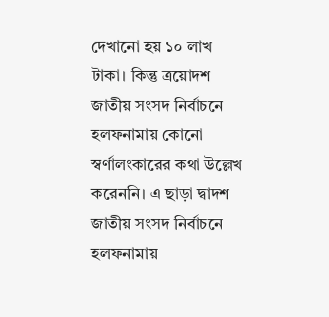দেখানো হয় ১০ লাখ টাকা। কিন্তু ত্রয়োদশ জাতীয় সংসদ নির্বাচনে হলফনামায় কোনো স্বর্ণালংকারের কথা উল্লেখ করেননি। এ ছাড়া দ্বাদশ জাতীয় সংসদ নির্বাচনে হলফনামায়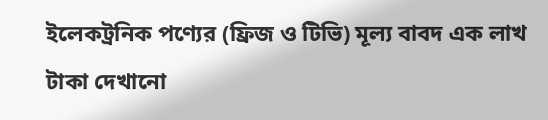ইলেকট্রনিক পণ্যের (ফ্রিজ ও টিভি) মূল্য বাবদ এক লাখ টাকা দেখানো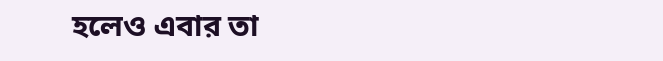হলেও এবার তা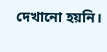দেখানো হয়নি।